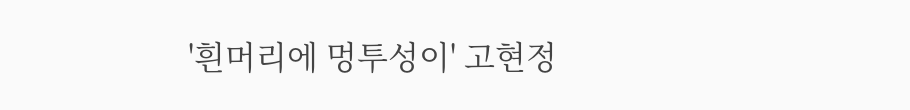'흰머리에 멍투성이' 고현정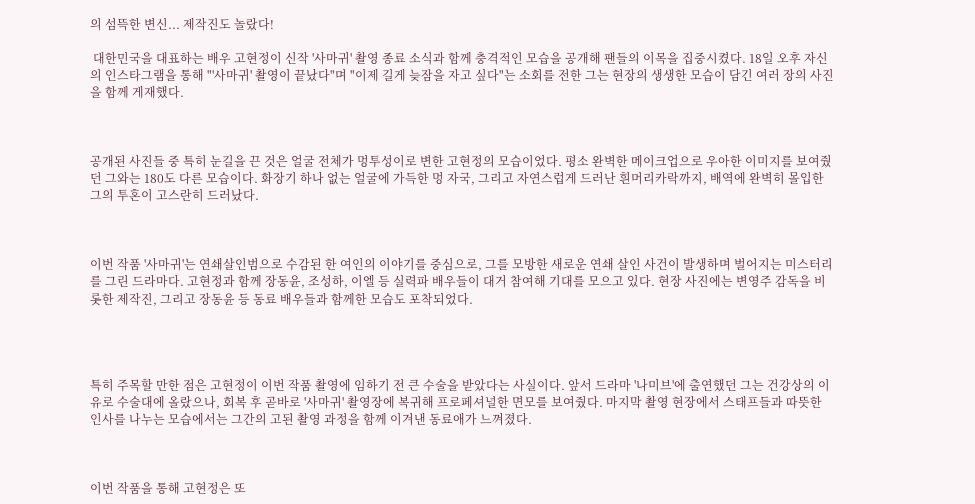의 섬뜩한 변신... 제작진도 놀랐다!

 대한민국을 대표하는 배우 고현정이 신작 '사마귀' 촬영 종료 소식과 함께 충격적인 모습을 공개해 팬들의 이목을 집중시켰다. 18일 오후 자신의 인스타그램을 통해 "'사마귀' 촬영이 끝났다"며 "이제 길게 늦잠을 자고 싶다"는 소회를 전한 그는 현장의 생생한 모습이 담긴 여러 장의 사진을 함께 게재했다.



공개된 사진들 중 특히 눈길을 끈 것은 얼굴 전체가 멍투성이로 변한 고현정의 모습이었다. 평소 완벽한 메이크업으로 우아한 이미지를 보여줬던 그와는 180도 다른 모습이다. 화장기 하나 없는 얼굴에 가득한 멍 자국, 그리고 자연스럽게 드러난 흰머리카락까지, 배역에 완벽히 몰입한 그의 투혼이 고스란히 드러났다.



이번 작품 '사마귀'는 연쇄살인범으로 수감된 한 여인의 이야기를 중심으로, 그를 모방한 새로운 연쇄 살인 사건이 발생하며 벌어지는 미스터리를 그린 드라마다. 고현정과 함께 장동윤, 조성하, 이엘 등 실력파 배우들이 대거 참여해 기대를 모으고 있다. 현장 사진에는 변영주 감독을 비롯한 제작진, 그리고 장동윤 등 동료 배우들과 함께한 모습도 포착되었다.




특히 주목할 만한 점은 고현정이 이번 작품 촬영에 임하기 전 큰 수술을 받았다는 사실이다. 앞서 드라마 '나미브'에 출연했던 그는 건강상의 이유로 수술대에 올랐으나, 회복 후 곧바로 '사마귀' 촬영장에 복귀해 프로페셔널한 면모를 보여줬다. 마지막 촬영 현장에서 스태프들과 따뜻한 인사를 나누는 모습에서는 그간의 고된 촬영 과정을 함께 이겨낸 동료애가 느껴졌다.



이번 작품을 통해 고현정은 또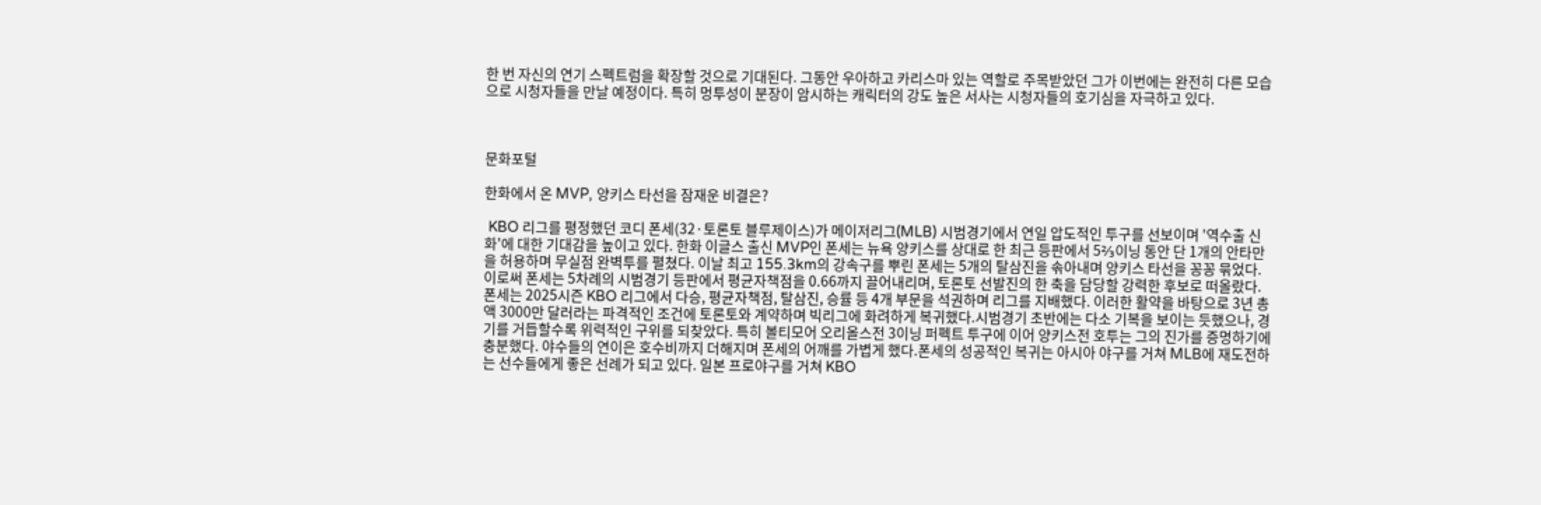한 번 자신의 연기 스펙트럼을 확장할 것으로 기대된다. 그동안 우아하고 카리스마 있는 역할로 주목받았던 그가 이번에는 완전히 다른 모습으로 시청자들을 만날 예정이다. 특히 멍투성이 분장이 암시하는 캐릭터의 강도 높은 서사는 시청자들의 호기심을 자극하고 있다.



문화포털

한화에서 온 MVP, 양키스 타선을 잠재운 비결은?

 KBO 리그를 평정했던 코디 폰세(32·토론토 블루제이스)가 메이저리그(MLB) 시범경기에서 연일 압도적인 투구를 선보이며 '역수출 신화'에 대한 기대감을 높이고 있다. 한화 이글스 출신 MVP인 폰세는 뉴욕 양키스를 상대로 한 최근 등판에서 5⅔이닝 동안 단 1개의 안타만을 허용하며 무실점 완벽투를 펼쳤다. 이날 최고 155.3km의 강속구를 뿌린 폰세는 5개의 탈삼진을 솎아내며 양키스 타선을 꽁꽁 묶었다. 이로써 폰세는 5차례의 시범경기 등판에서 평균자책점을 0.66까지 끌어내리며, 토론토 선발진의 한 축을 담당할 강력한 후보로 떠올랐다. 폰세는 2025시즌 KBO 리그에서 다승, 평균자책점, 탈삼진, 승률 등 4개 부문을 석권하며 리그를 지배했다. 이러한 활약을 바탕으로 3년 총액 3000만 달러라는 파격적인 조건에 토론토와 계약하며 빅리그에 화려하게 복귀했다.시범경기 초반에는 다소 기복을 보이는 듯했으나, 경기를 거듭할수록 위력적인 구위를 되찾았다. 특히 볼티모어 오리올스전 3이닝 퍼펙트 투구에 이어 양키스전 호투는 그의 진가를 증명하기에 충분했다. 야수들의 연이은 호수비까지 더해지며 폰세의 어깨를 가볍게 했다.폰세의 성공적인 복귀는 아시아 야구를 거쳐 MLB에 재도전하는 선수들에게 좋은 선례가 되고 있다. 일본 프로야구를 거쳐 KBO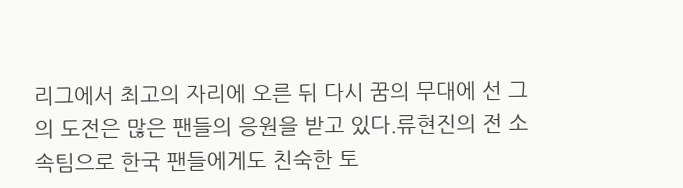리그에서 최고의 자리에 오른 뒤 다시 꿈의 무대에 선 그의 도전은 많은 팬들의 응원을 받고 있다.류현진의 전 소속팀으로 한국 팬들에게도 친숙한 토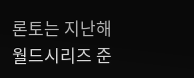론토는 지난해 월드시리즈 준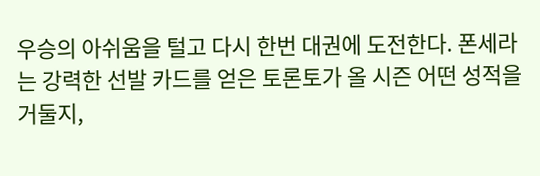우승의 아쉬움을 털고 다시 한번 대권에 도전한다. 폰세라는 강력한 선발 카드를 얻은 토론토가 올 시즌 어떤 성적을 거둘지,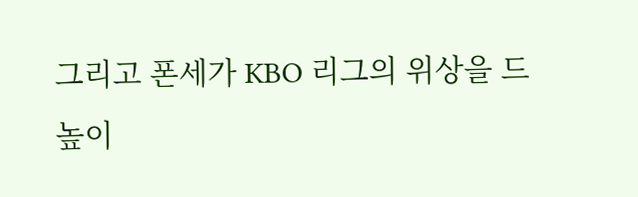그리고 폰세가 KBO 리그의 위상을 드높이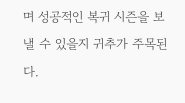며 성공적인 복귀 시즌을 보낼 수 있을지 귀추가 주목된다.